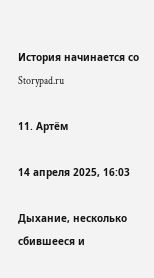История начинается со Storypad.ru

11. Артём

14 апреля 2025, 16:03

Дыхание, несколько сбившееся и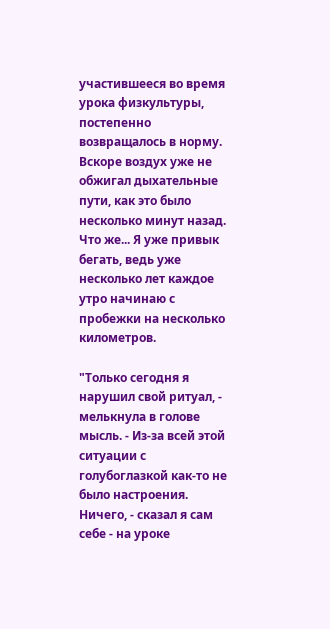участившееся во время урока физкультуры, постепенно возвращалось в норму. Вскоре воздух уже не обжигал дыхательные пути, как это было несколько минут назад. Что же... Я уже привык бегать, ведь уже несколько лет каждое утро начинаю с пробежки на несколько километров.

"Только сегодня я нарушил свой ритуал, - мелькнула в голове мысль. - Из-за всей этой ситуации с голубоглазкой как-то не было настроения. Ничего, - сказал я сам себе - на уроке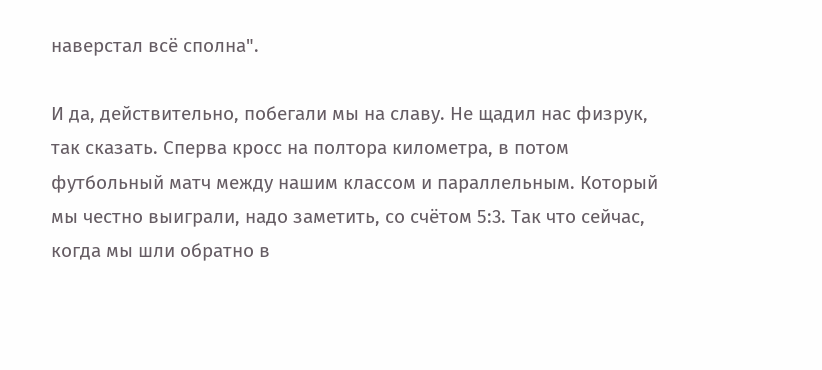наверстал всё сполна".

И да, действительно, побегали мы на славу. Не щадил нас физрук, так сказать. Сперва кросс на полтора километра, в потом футбольный матч между нашим классом и параллельным. Который мы честно выиграли, надо заметить, со счётом 5:3. Так что сейчас, когда мы шли обратно в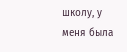школу, у меня была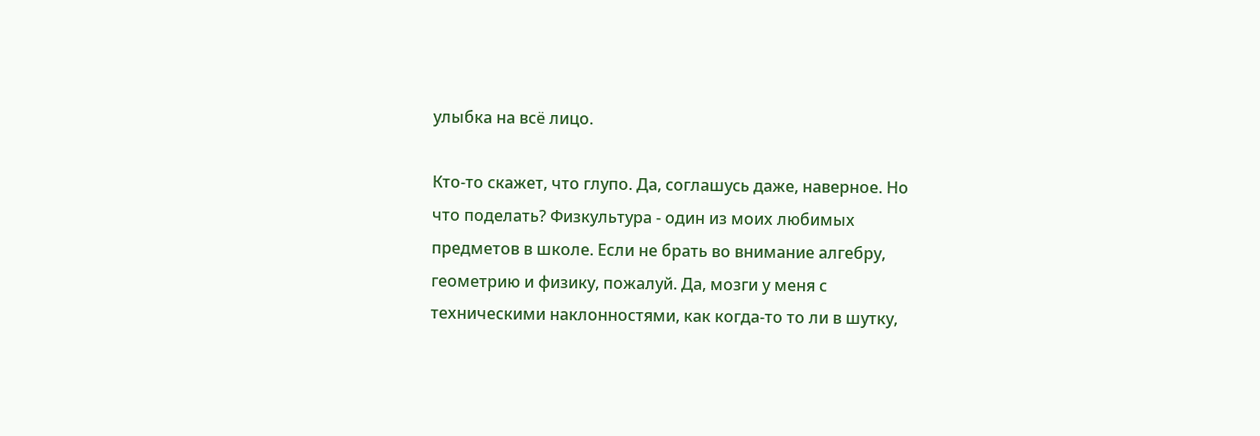улыбка на всё лицо.

Кто-то скажет, что глупо. Да, соглашусь даже, наверное. Но что поделать? Физкультура - один из моих любимых предметов в школе. Если не брать во внимание алгебру, геометрию и физику, пожалуй. Да, мозги у меня с техническими наклонностями, как когда-то то ли в шутку,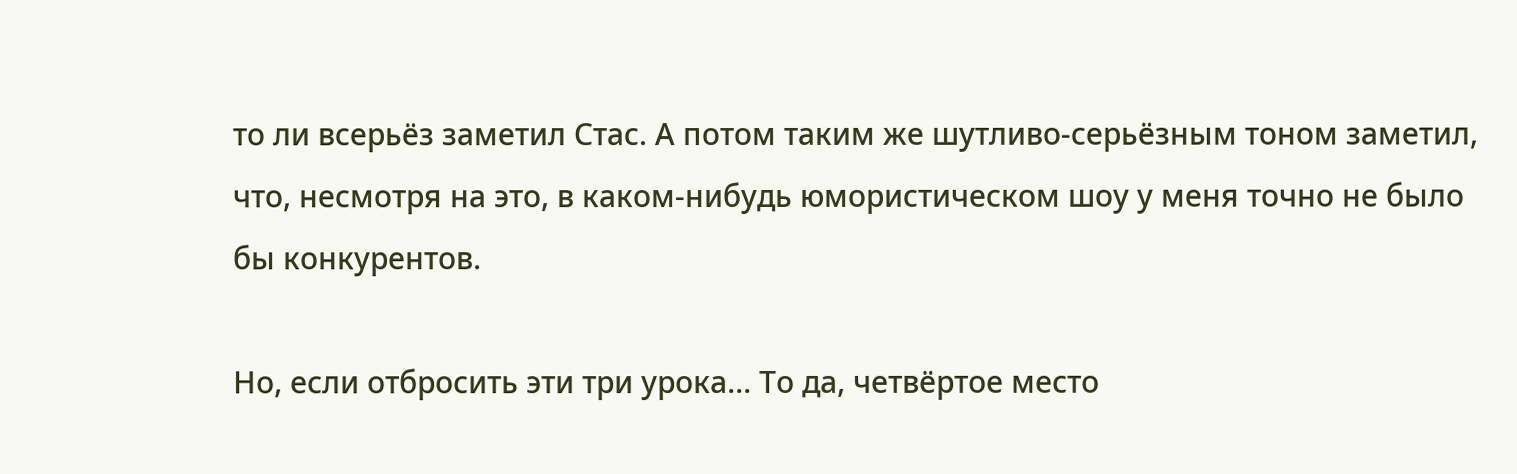то ли всерьёз заметил Стас. А потом таким же шутливо-серьёзным тоном заметил, что, несмотря на это, в каком-нибудь юмористическом шоу у меня точно не было бы конкурентов.

Но, если отбросить эти три урока... То да, четвёртое место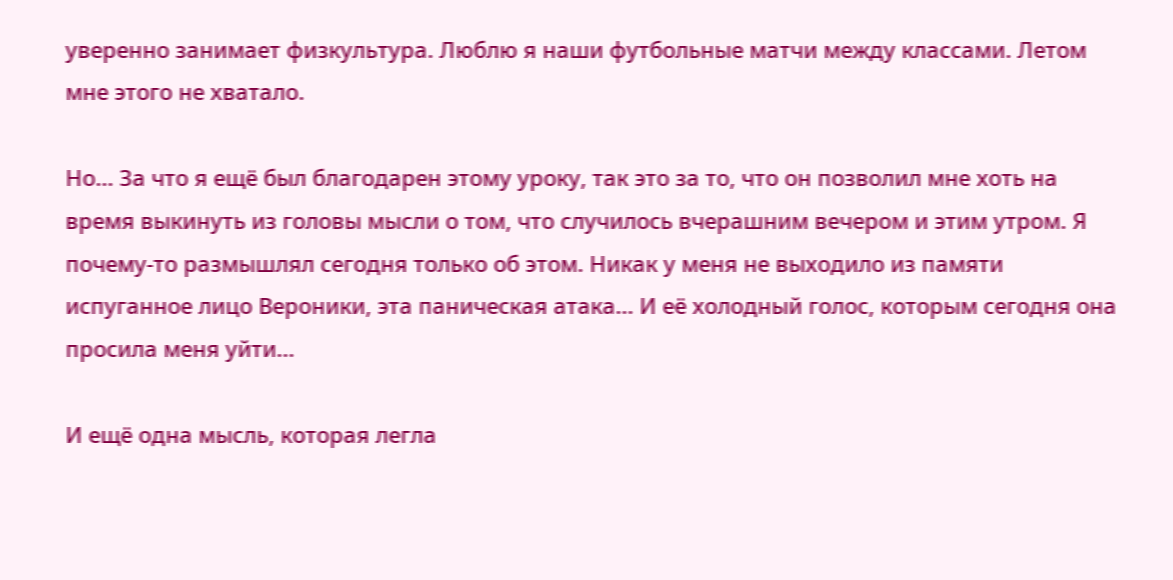уверенно занимает физкультура. Люблю я наши футбольные матчи между классами. Летом мне этого не хватало.

Но... За что я ещё был благодарен этому уроку, так это за то, что он позволил мне хоть на время выкинуть из головы мысли о том, что случилось вчерашним вечером и этим утром. Я почему-то размышлял сегодня только об этом. Никак у меня не выходило из памяти испуганное лицо Вероники, эта паническая атака... И её холодный голос, которым сегодня она просила меня уйти...

И ещё одна мысль, которая легла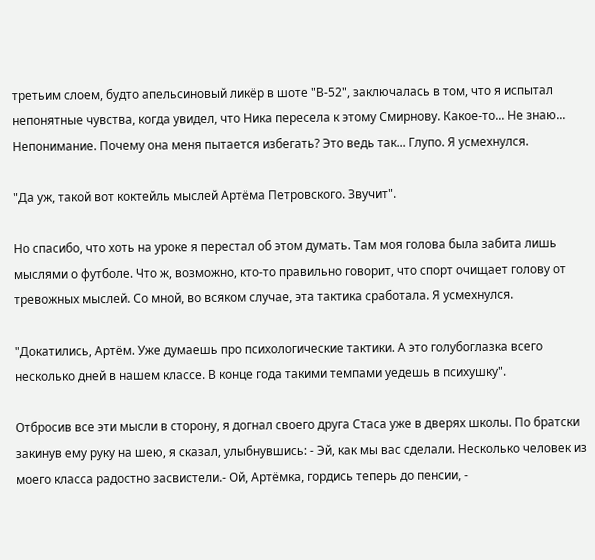третьим слоем, будто апельсиновый ликёр в шоте "В-52", заключалась в том, что я испытал непонятные чувства, когда увидел, что Ника пересела к этому Смирнову. Какое-то... Не знаю... Непонимание. Почему она меня пытается избегать? Это ведь так... Глупо. Я усмехнулся.

"Да уж, такой вот коктейль мыслей Артёма Петровского. Звучит".

Но спасибо, что хоть на уроке я перестал об этом думать. Там моя голова была забита лишь мыслями о футболе. Что ж, возможно, кто-то правильно говорит, что спорт очищает голову от тревожных мыслей. Со мной, во всяком случае, эта тактика сработала. Я усмехнулся.

"Докатились, Артём. Уже думаешь про психологические тактики. А это голубоглазка всего несколько дней в нашем классе. В конце года такими темпами уедешь в психушку".

Отбросив все эти мысли в сторону, я догнал своего друга Стаса уже в дверях школы. По братски закинув ему руку на шею, я сказал, улыбнувшись: - Эй, как мы вас сделали. Несколько человек из моего класса радостно засвистели.- Ой, Артёмка, гордись теперь до пенсии, -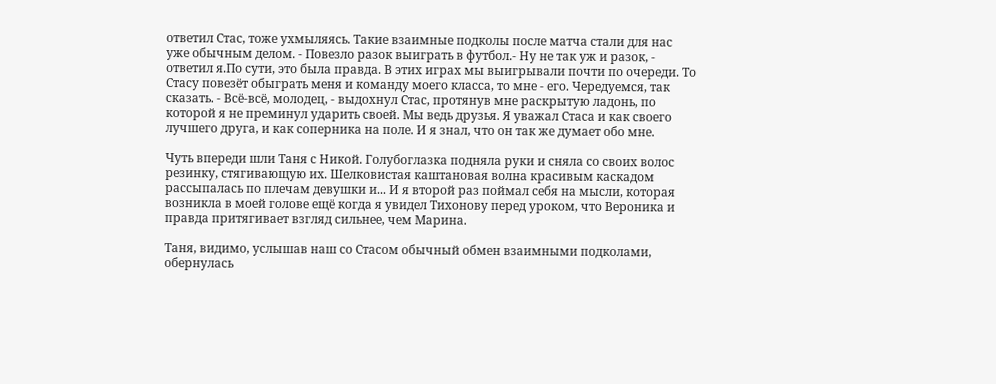ответил Стас, тоже ухмыляясь. Такие взаимные подколы после матча стали для нас уже обычным делом. - Повезло разок выиграть в футбол.- Ну не так уж и разок, - ответил я.По сути, это была правда. В этих играх мы выигрывали почти по очереди. То Стасу повезёт обыграть меня и команду моего класса, то мне - его. Чередуемся, так сказать. - Всё-всё, молодец, - выдохнул Стас, протянув мне раскрытую ладонь, по которой я не преминул ударить своей. Мы ведь друзья. Я уважал Стаса и как своего лучшего друга, и как соперника на поле. И я знал, что он так же думает обо мне.

Чуть впереди шли Таня с Никой. Голубоглазка подняла руки и сняла со своих волос резинку, стягивающую их. Шелковистая каштановая волна красивым каскадом рассыпалась по плечам девушки и... И я второй раз поймал себя на мысли, которая возникла в моей голове ещё когда я увидел Тихонову перед уроком, что Вероника и правда притягивает взгляд сильнее, чем Марина.

Таня, видимо, услышав наш со Стасом обычный обмен взаимными подколами, обернулась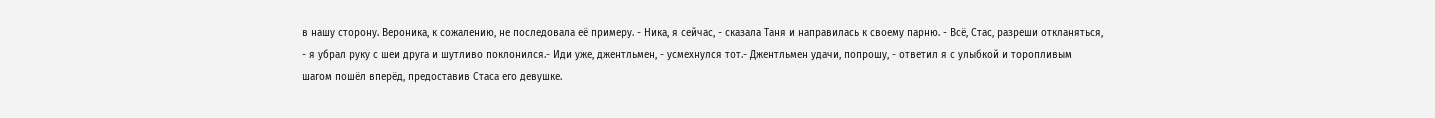в нашу сторону. Вероника, к сожалению, не последовала её примеру. - Ника, я сейчас, - сказала Таня и направилась к своему парню. - Всё, Стас, разреши откланяться, - я убрал руку с шеи друга и шутливо поклонился.- Иди уже, джентльмен, - усмехнулся тот.- Джентльмен удачи, попрошу, - ответил я с улыбкой и торопливым шагом пошёл вперёд, предоставив Стаса его девушке.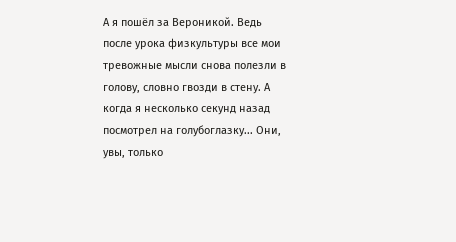А я пошёл за Вероникой. Ведь после урока физкультуры все мои тревожные мысли снова полезли в голову, словно гвозди в стену. А когда я несколько секунд назад посмотрел на голубоглазку... Они, увы, только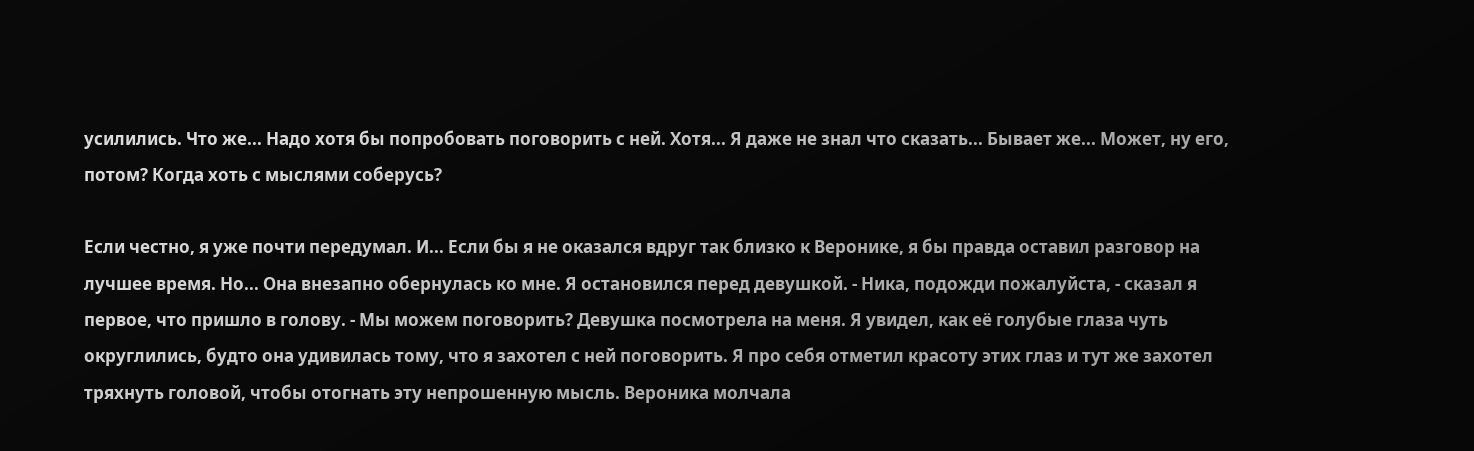усилились. Что же... Надо хотя бы попробовать поговорить с ней. Хотя... Я даже не знал что сказать... Бывает же... Может, ну его, потом? Когда хоть с мыслями соберусь?

Если честно, я уже почти передумал. И... Если бы я не оказался вдруг так близко к Веронике, я бы правда оставил разговор на лучшее время. Но... Она внезапно обернулась ко мне. Я остановился перед девушкой. - Ника, подожди пожалуйста, - сказал я первое, что пришло в голову. - Мы можем поговорить? Девушка посмотрела на меня. Я увидел, как её голубые глаза чуть округлились, будто она удивилась тому, что я захотел с ней поговорить. Я про себя отметил красоту этих глаз и тут же захотел тряхнуть головой, чтобы отогнать эту непрошенную мысль. Вероника молчала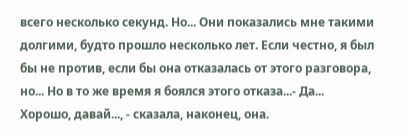всего несколько секунд. Но... Они показались мне такими долгими, будто прошло несколько лет. Если честно, я был бы не против, если бы она отказалась от этого разговора, но... Но в то же время я боялся этого отказа...- Да... Хорошо, давай..., - сказала, наконец, она.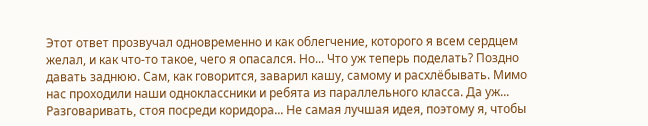Этот ответ прозвучал одновременно и как облегчение, которого я всем сердцем желал, и как что-то такое, чего я опасался. Но... Что уж теперь поделать? Поздно давать заднюю. Сам, как говорится, заварил кашу, самому и расхлёбывать. Мимо нас проходили наши одноклассники и ребята из параллельного класса. Да уж... Разговаривать, стоя посреди коридора... Не самая лучшая идея, поэтому я, чтобы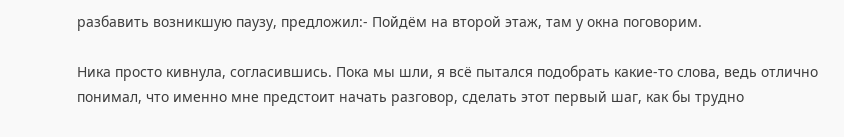разбавить возникшую паузу, предложил:- Пойдём на второй этаж, там у окна поговорим.

Ника просто кивнула, согласившись. Пока мы шли, я всё пытался подобрать какие-то слова, ведь отлично понимал, что именно мне предстоит начать разговор, сделать этот первый шаг, как бы трудно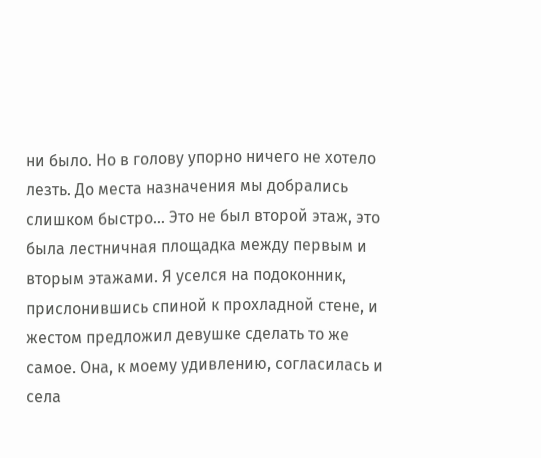ни было. Но в голову упорно ничего не хотело лезть. До места назначения мы добрались слишком быстро... Это не был второй этаж, это была лестничная площадка между первым и вторым этажами. Я уселся на подоконник, прислонившись спиной к прохладной стене, и жестом предложил девушке сделать то же самое. Она, к моему удивлению, согласилась и села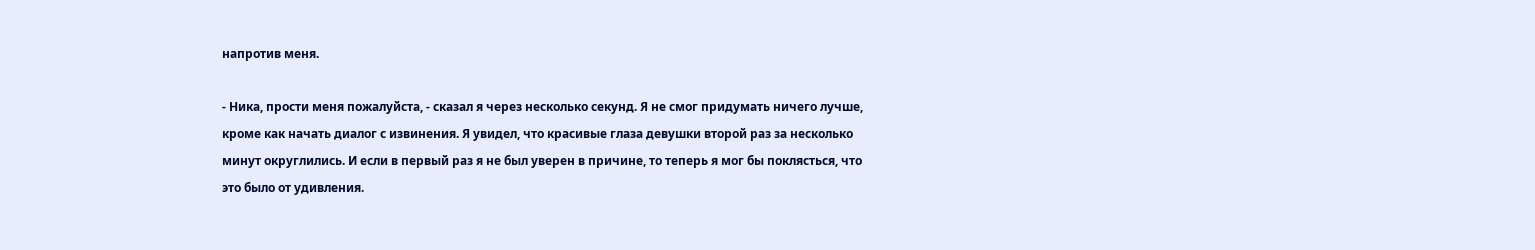напротив меня.

- Ника, прости меня пожалуйста, - сказал я через несколько секунд. Я не смог придумать ничего лучше, кроме как начать диалог с извинения. Я увидел, что красивые глаза девушки второй раз за несколько минут округлились. И если в первый раз я не был уверен в причине, то теперь я мог бы поклясться, что это было от удивления.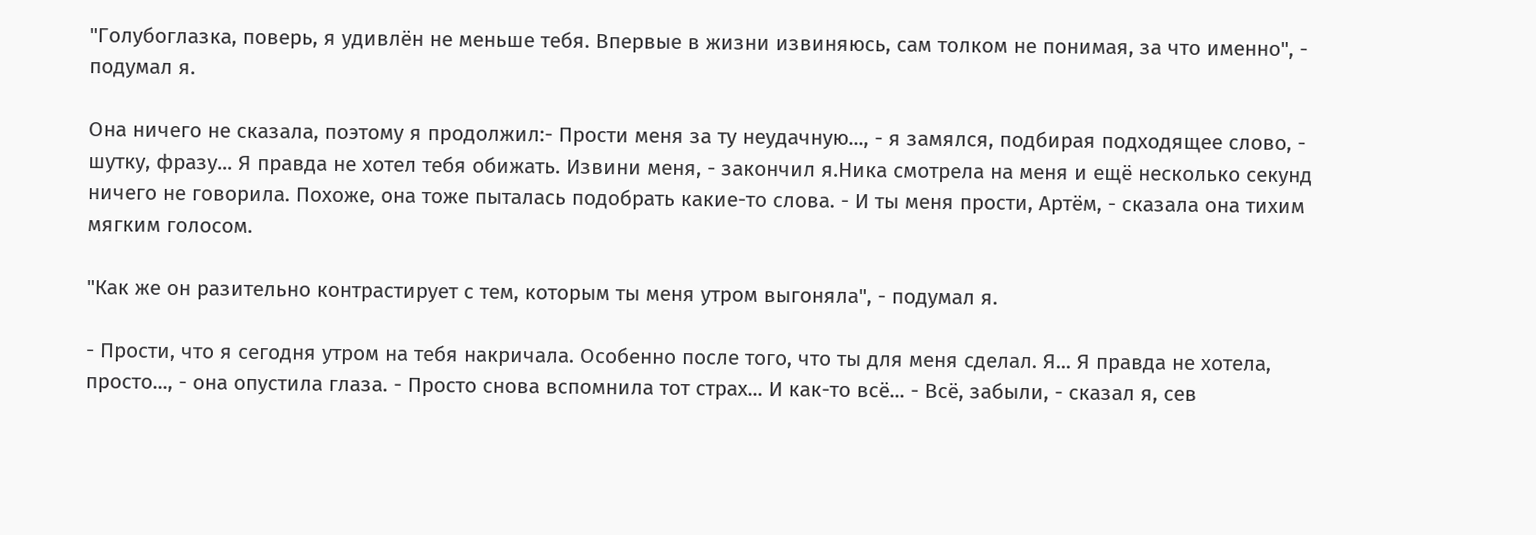"Голубоглазка, поверь, я удивлён не меньше тебя. Впервые в жизни извиняюсь, сам толком не понимая, за что именно", - подумал я.

Она ничего не сказала, поэтому я продолжил:- Прости меня за ту неудачную..., - я замялся, подбирая подходящее слово, - шутку, фразу... Я правда не хотел тебя обижать. Извини меня, - закончил я.Ника смотрела на меня и ещё несколько секунд ничего не говорила. Похоже, она тоже пыталась подобрать какие-то слова. - И ты меня прости, Артём, - сказала она тихим мягким голосом.

"Как же он разительно контрастирует с тем, которым ты меня утром выгоняла", - подумал я.

- Прости, что я сегодня утром на тебя накричала. Особенно после того, что ты для меня сделал. Я... Я правда не хотела, просто..., - она опустила глаза. - Просто снова вспомнила тот страх... И как-то всё... - Всё, забыли, - сказал я, сев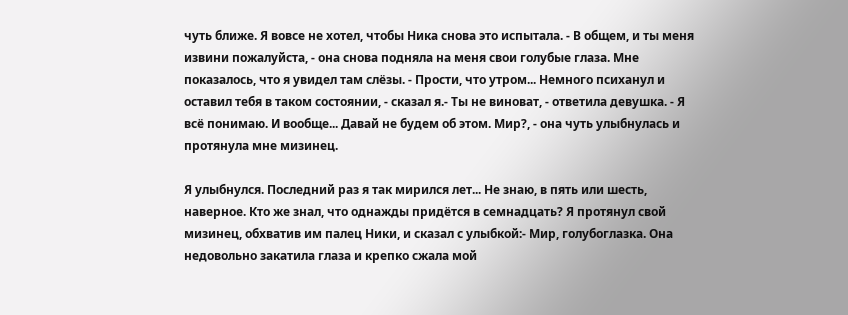чуть ближе. Я вовсе не хотел, чтобы Ника снова это испытала. - В общем, и ты меня извини пожалуйста, - она снова подняла на меня свои голубые глаза. Мне показалось, что я увидел там слёзы. - Прости, что утром... Немного психанул и оставил тебя в таком состоянии, - сказал я.- Ты не виноват, - ответила девушка. - Я всё понимаю. И вообще... Давай не будем об этом. Мир?, - она чуть улыбнулась и протянула мне мизинец.

Я улыбнулся. Последний раз я так мирился лет... Не знаю, в пять или шесть, наверное. Кто же знал, что однажды придётся в семнадцать? Я протянул свой мизинец, обхватив им палец Ники, и сказал с улыбкой:- Мир, голубоглазка. Она недовольно закатила глаза и крепко сжала мой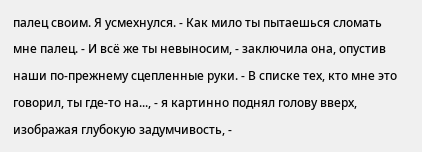палец своим. Я усмехнулся. - Как мило ты пытаешься сломать мне палец. - И всё же ты невыносим, - заключила она, опустив наши по-прежнему сцепленные руки. - В списке тех, кто мне это говорил, ты где-то на..., - я картинно поднял голову вверх, изображая глубокую задумчивость, -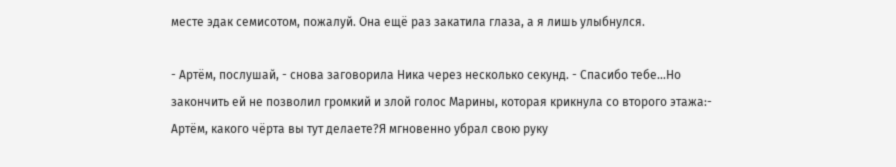месте эдак семисотом, пожалуй. Она ещё раз закатила глаза, а я лишь улыбнулся.

- Артём, послушай, - снова заговорила Ника через несколько секунд. - Спасибо тебе...Но закончить ей не позволил громкий и злой голос Марины, которая крикнула со второго этажа:- Артём, какого чёрта вы тут делаете?Я мгновенно убрал свою руку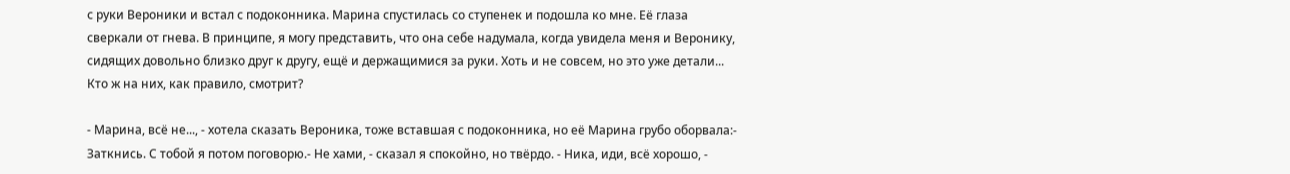с руки Вероники и встал с подоконника. Марина спустилась со ступенек и подошла ко мне. Её глаза сверкали от гнева. В принципе, я могу представить, что она себе надумала, когда увидела меня и Веронику, сидящих довольно близко друг к другу, ещё и держащимися за руки. Хоть и не совсем, но это уже детали... Кто ж на них, как правило, смотрит?

- Марина, всё не..., - хотела сказать Вероника, тоже вставшая с подоконника, но её Марина грубо оборвала:- Заткнись. С тобой я потом поговорю.- Не хами, - сказал я спокойно, но твёрдо. - Ника, иди, всё хорошо, -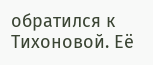обратился к Тихоновой. Её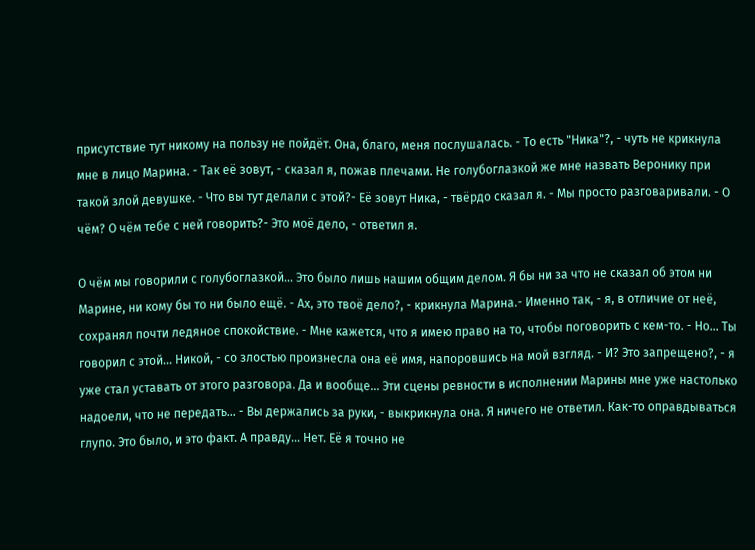присутствие тут никому на пользу не пойдёт. Она, благо, меня послушалась. - То есть "Ника"?, - чуть не крикнула мне в лицо Марина. - Так её зовут, - сказал я, пожав плечами. Не голубоглазкой же мне назвать Веронику при такой злой девушке. - Что вы тут делали с этой?- Её зовут Ника, - твёрдо сказал я. - Мы просто разговаривали. - О чём? О чём тебе с ней говорить?- Это моё дело, - ответил я.

О чём мы говорили с голубоглазкой... Это было лишь нашим общим делом. Я бы ни за что не сказал об этом ни Марине, ни кому бы то ни было ещё. - Ах, это твоё дело?, - крикнула Марина.- Именно так, - я, в отличие от неё, сохранял почти ледяное спокойствие. - Мне кажется, что я имею право на то, чтобы поговорить с кем-то. - Но... Ты говорил с этой... Никой, - со злостью произнесла она её имя, напоровшись на мой взгляд. - И? Это запрещено?, - я уже стал уставать от этого разговора. Да и вообще... Эти сцены ревности в исполнении Марины мне уже настолько надоели, что не передать... - Вы держались за руки, - выкрикнула она. Я ничего не ответил. Как-то оправдываться глупо. Это было, и это факт. А правду... Нет. Её я точно не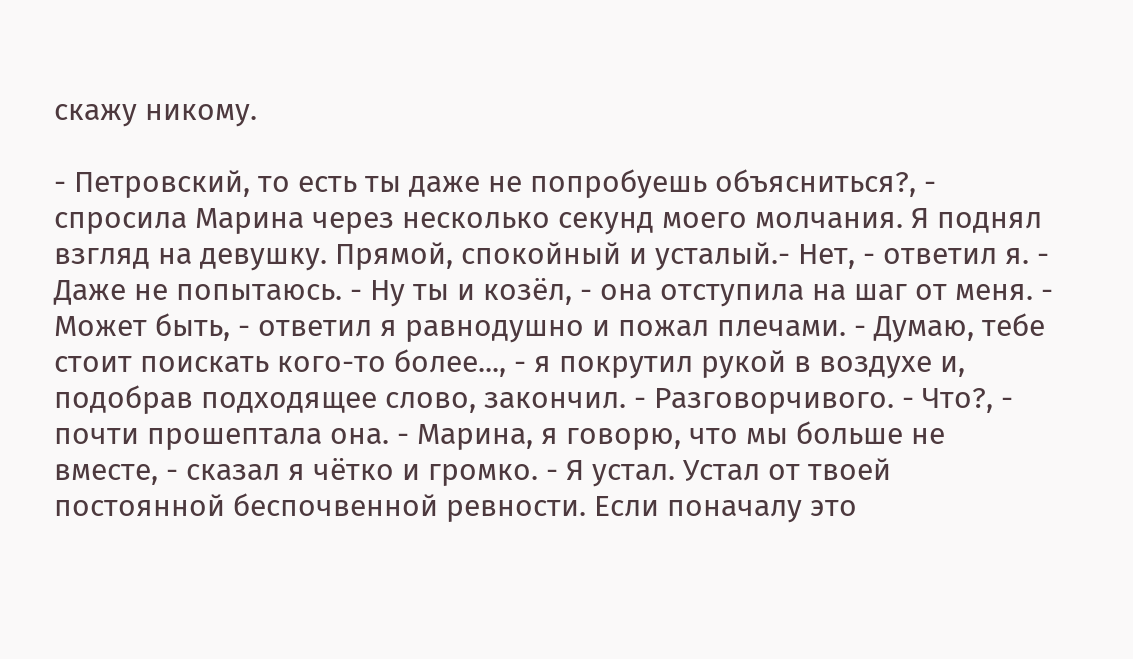скажу никому.

- Петровский, то есть ты даже не попробуешь объясниться?, - спросила Марина через несколько секунд моего молчания. Я поднял взгляд на девушку. Прямой, спокойный и усталый.- Нет, - ответил я. - Даже не попытаюсь. - Ну ты и козёл, - она отступила на шаг от меня. - Может быть, - ответил я равнодушно и пожал плечами. - Думаю, тебе стоит поискать кого-то более..., - я покрутил рукой в воздухе и, подобрав подходящее слово, закончил. - Разговорчивого. - Что?, - почти прошептала она. - Марина, я говорю, что мы больше не вместе, - сказал я чётко и громко. - Я устал. Устал от твоей постоянной беспочвенной ревности. Если поначалу это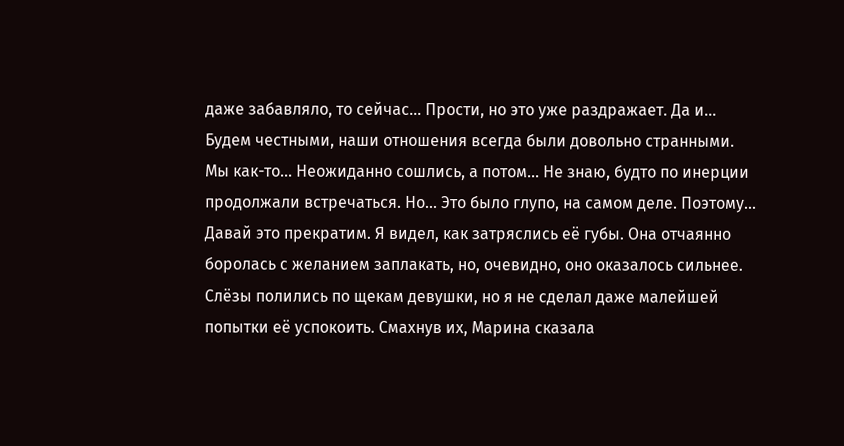даже забавляло, то сейчас... Прости, но это уже раздражает. Да и... Будем честными, наши отношения всегда были довольно странными. Мы как-то... Неожиданно сошлись, а потом... Не знаю, будто по инерции продолжали встречаться. Но... Это было глупо, на самом деле. Поэтому... Давай это прекратим. Я видел, как затряслись её губы. Она отчаянно боролась с желанием заплакать, но, очевидно, оно оказалось сильнее. Слёзы полились по щекам девушки, но я не сделал даже малейшей попытки её успокоить. Смахнув их, Марина сказала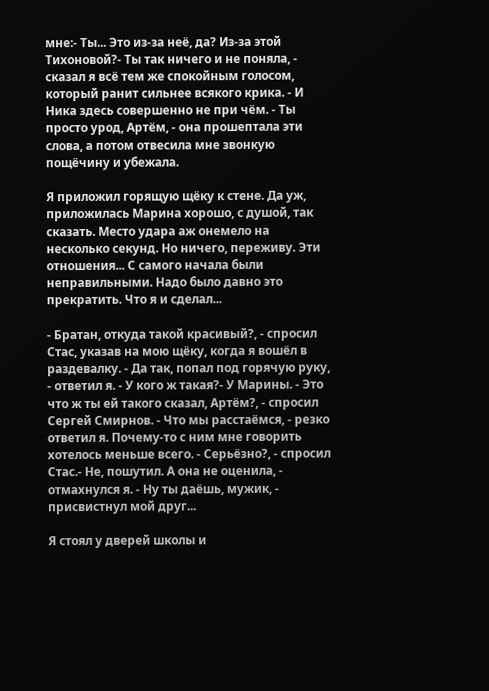мне:- Ты... Это из-за неё, да? Из-за этой Тихоновой?- Ты так ничего и не поняла, - сказал я всё тем же спокойным голосом, который ранит сильнее всякого крика. - И Ника здесь совершенно не при чём. - Ты просто урод, Артём, - она прошептала эти слова, а потом отвесила мне звонкую пощёчину и убежала.

Я приложил горящую щёку к стене. Да уж, приложилась Марина хорошо, с душой, так сказать. Место удара аж онемело на несколько секунд. Но ничего, переживу. Эти отношения... С самого начала были неправильными. Надо было давно это прекратить. Что я и сделал...

- Братан, откуда такой красивый?, - спросил Стас, указав на мою щёку, когда я вошёл в раздевалку. - Да так, попал под горячую руку, - ответил я. - У кого ж такая?- У Марины. - Это что ж ты ей такого сказал, Артём?, - спросил Сергей Смирнов. - Что мы расстаёмся, - резко ответил я. Почему-то с ним мне говорить хотелось меньше всего. - Серьёзно?, - спросил Стас.- Не, пошутил. А она не оценила, - отмахнулся я. - Ну ты даёшь, мужик, - присвистнул мой друг...

Я стоял у дверей школы и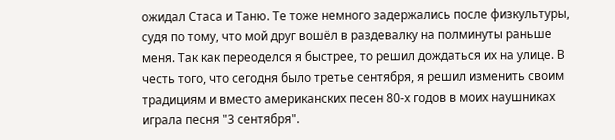ожидал Стаса и Таню. Те тоже немного задержались после физкультуры, судя по тому, что мой друг вошёл в раздевалку на полминуты раньше меня. Так как переоделся я быстрее, то решил дождаться их на улице. В честь того, что сегодня было третье сентября, я решил изменить своим традициям и вместо американских песен 80-х годов в моих наушниках играла песня "3 сентября".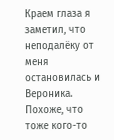Краем глаза я заметил, что неподалёку от меня остановилась и Вероника. Похоже, что тоже кого-то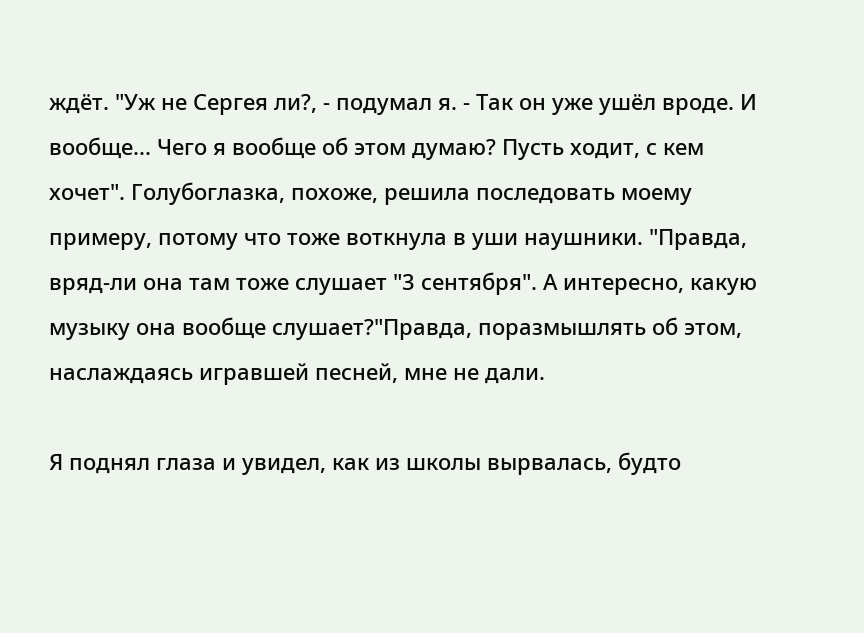ждёт. "Уж не Сергея ли?, - подумал я. - Так он уже ушёл вроде. И вообще... Чего я вообще об этом думаю? Пусть ходит, с кем хочет". Голубоглазка, похоже, решила последовать моему примеру, потому что тоже воткнула в уши наушники. "Правда, вряд-ли она там тоже слушает "3 сентября". А интересно, какую музыку она вообще слушает?"Правда, поразмышлять об этом, наслаждаясь игравшей песней, мне не дали.

Я поднял глаза и увидел, как из школы вырвалась, будто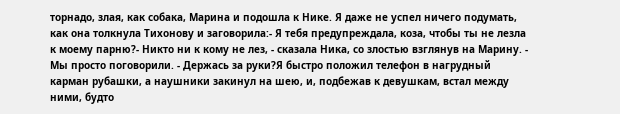торнадо, злая, как собака, Марина и подошла к Нике. Я даже не успел ничего подумать, как она толкнула Тихонову и заговорила:- Я тебя предупреждала, коза, чтобы ты не лезла к моему парню?- Никто ни к кому не лез, - сказала Ника, со злостью взглянув на Марину. - Мы просто поговорили. - Держась за руки?Я быстро положил телефон в нагрудный карман рубашки, а наушники закинул на шею, и, подбежав к девушкам, встал между ними, будто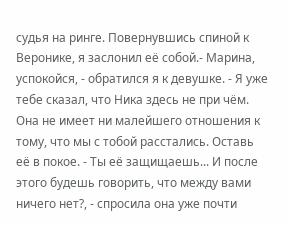судья на ринге. Повернувшись спиной к Веронике, я заслонил её собой.- Марина, успокойся, - обратился я к девушке. - Я уже тебе сказал, что Ника здесь не при чём. Она не имеет ни малейшего отношения к тому, что мы с тобой расстались. Оставь её в покое. - Ты её защищаешь... И после этого будешь говорить, что между вами ничего нет?, - спросила она уже почти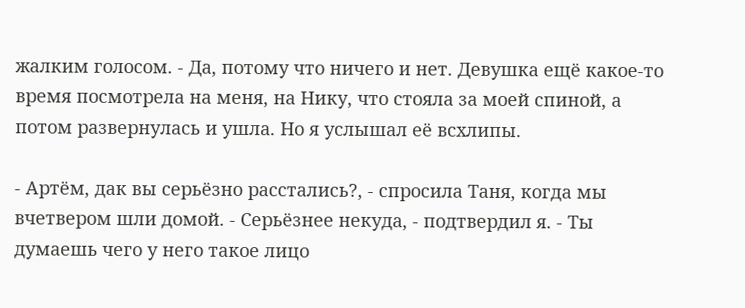жалким голосом. - Да, потому что ничего и нет. Девушка ещё какое-то время посмотрела на меня, на Нику, что стояла за моей спиной, а потом развернулась и ушла. Но я услышал её всхлипы.

- Артём, дак вы серьёзно расстались?, - спросила Таня, когда мы вчетвером шли домой. - Серьёзнее некуда, - подтвердил я. - Ты думаешь чего у него такое лицо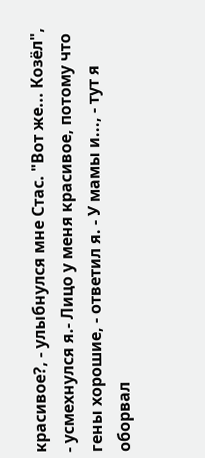красивое?, - улыбнулся мне Стас. "Вот же... Козёл", - усмехнулся я.- Лицо у меня красивое, потому что гены хорошие, - ответил я. - У мамы и..., - тут я оборвал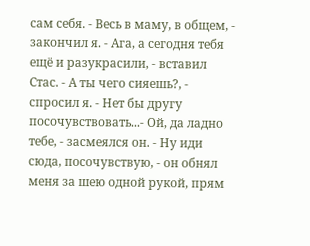сам себя. - Весь в маму, в общем, - закончил я. - Ага, а сегодня тебя ещё и разукрасили, - вставил Стас. - А ты чего сияешь?, - спросил я. - Нет бы другу посочувствовать...- Ой, да ладно тебе, - засмеялся он. - Ну иди сюда, посочувствую, - он обнял меня за шею одной рукой, прям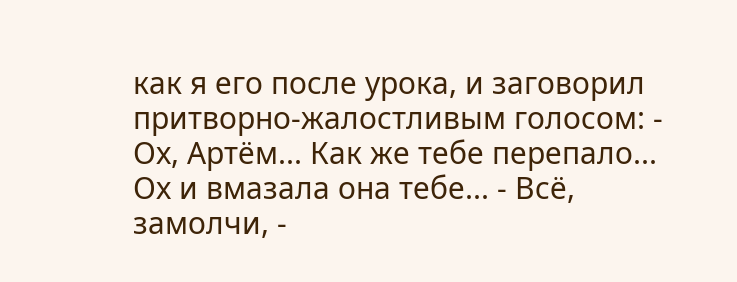как я его после урока, и заговорил притворно-жалостливым голосом: - Ох, Артём... Как же тебе перепало... Ох и вмазала она тебе... - Всё, замолчи, -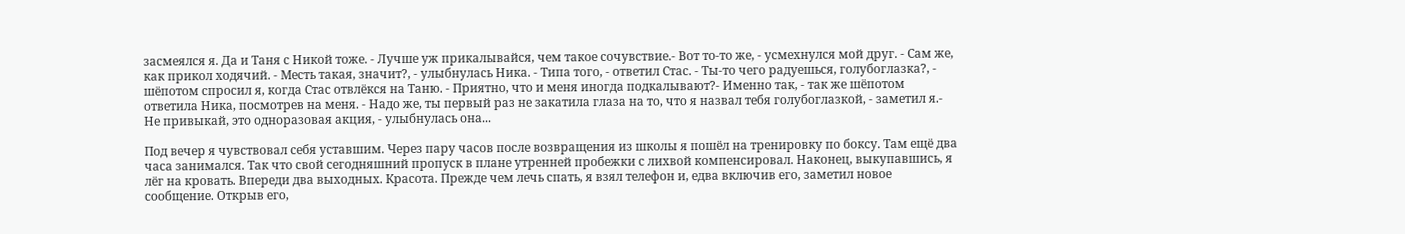засмеялся я. Да и Таня с Никой тоже. - Лучше уж прикалывайся, чем такое сочувствие.- Вот то-то же, - усмехнулся мой друг. - Сам же, как прикол ходячий. - Месть такая, значит?, - улыбнулась Ника. - Типа того, - ответил Стас. - Ты-то чего радуешься, голубоглазка?, - шёпотом спросил я, когда Стас отвлёкся на Таню. - Приятно, что и меня иногда подкалывают?- Именно так, - так же шёпотом ответила Ника, посмотрев на меня. - Надо же, ты первый раз не закатила глаза на то, что я назвал тебя голубоглазкой, - заметил я.- Не привыкай, это одноразовая акция, - улыбнулась она...

Под вечер я чувствовал себя уставшим. Через пару часов после возвращения из школы я пошёл на тренировку по боксу. Там ещё два часа занимался. Так что свой сегодняшний пропуск в плане утренней пробежки с лихвой компенсировал. Наконец, выкупавшись, я лёг на кровать. Впереди два выходных. Красота. Прежде чем лечь спать, я взял телефон и, едва включив его, заметил новое сообщение. Открыв его,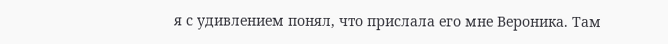я с удивлением понял, что прислала его мне Вероника. Там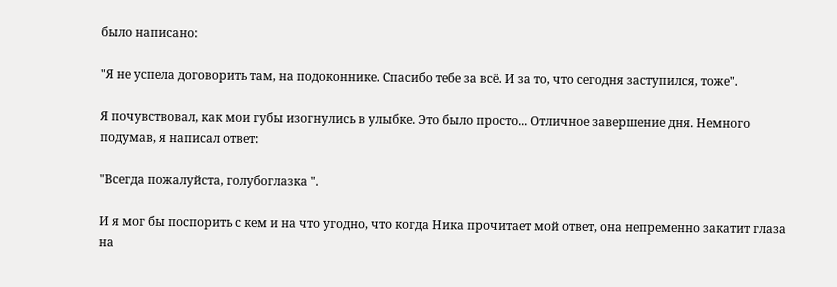было написано:

"Я не успела договорить там, на подоконнике. Спасибо тебе за всё. И за то, что сегодня заступился, тоже".

Я почувствовал, как мои губы изогнулись в улыбке. Это было просто... Отличное завершение дня. Немного подумав, я написал ответ:

"Всегда пожалуйста, голубоглазка ".

И я мог бы поспорить с кем и на что угодно, что когда Ника прочитает мой ответ, она непременно закатит глаза на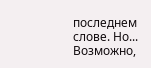последнем слове. Но... Возможно,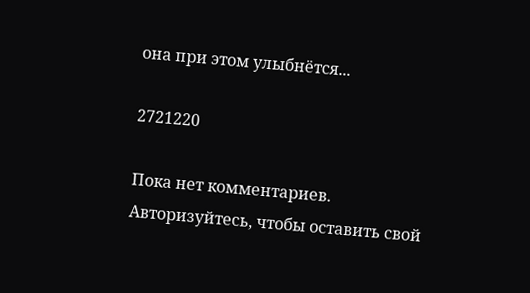она при этом улыбнётся...

2721220

Пока нет комментариев. Авторизуйтесь, чтобы оставить свой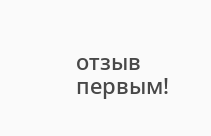отзыв первым!